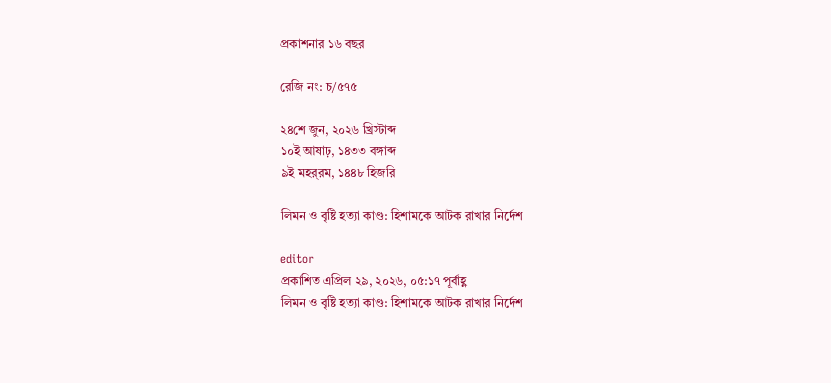প্রকাশনার ১৬ বছর

রেজি নং: চ/৫৭৫

২৪শে জুন, ২০২৬ খ্রিস্টাব্দ
১০ই আষাঢ়, ১৪৩৩ বঙ্গাব্দ
৯ই মহর্‌রম, ১৪৪৮ হিজরি

লিমন ও বৃষ্টি হত্যা কাণ্ড: হিশামকে আটক রাখার নির্দেশ

editor
প্রকাশিত এপ্রিল ২৯, ২০২৬, ০৫:১৭ পূর্বাহ্ণ
লিমন ও বৃষ্টি হত্যা কাণ্ড: হিশামকে আটক রাখার নির্দেশ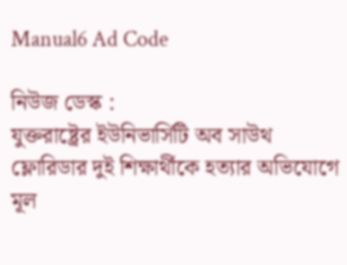Manual6 Ad Code

নিউজ ডেস্ক :
যুক্তরাষ্ট্রের ইউনিভার্সিটি অব সাউথ ফ্লোরিডার দুই শিক্ষার্থীকে হত্যার অভিযোগে মূল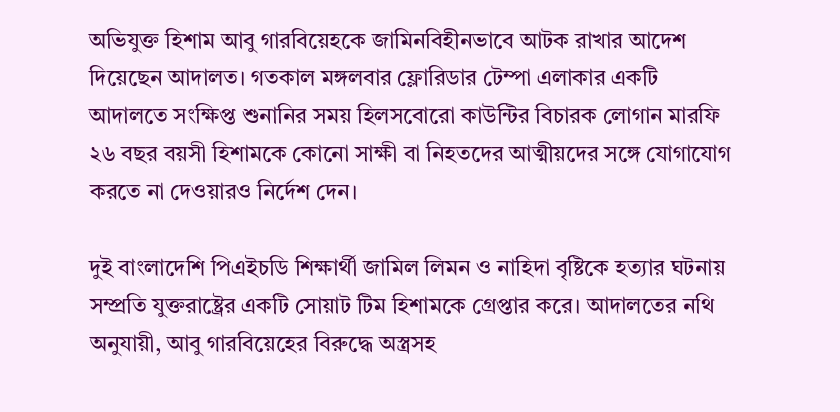অভিযুক্ত হিশাম আবু গারবিয়েহকে জামিনবিহীনভাবে আটক রাখার আদেশ দিয়েছেন আদালত। গতকাল মঙ্গলবার ফ্লোরিডার টেম্পা এলাকার একটি আদালতে সংক্ষিপ্ত শুনানির সময় হিলসবোরো কাউন্টির বিচারক লোগান মারফি ২৬ বছর বয়সী হিশামকে কোনো সাক্ষী বা নিহতদের আত্মীয়দের সঙ্গে যোগাযোগ করতে না দেওয়ারও নির্দেশ দেন।

দুই বাংলাদেশি পিএইচডি শিক্ষার্থী জামিল লিমন ও নাহিদা বৃষ্টিকে হত্যার ঘটনায় সম্প্রতি যুক্তরাষ্ট্রের একটি সোয়াট টিম হিশামকে গ্রেপ্তার করে। আদালতের নথি অনুযায়ী, আবু গারবিয়েহের বিরুদ্ধে অস্ত্রসহ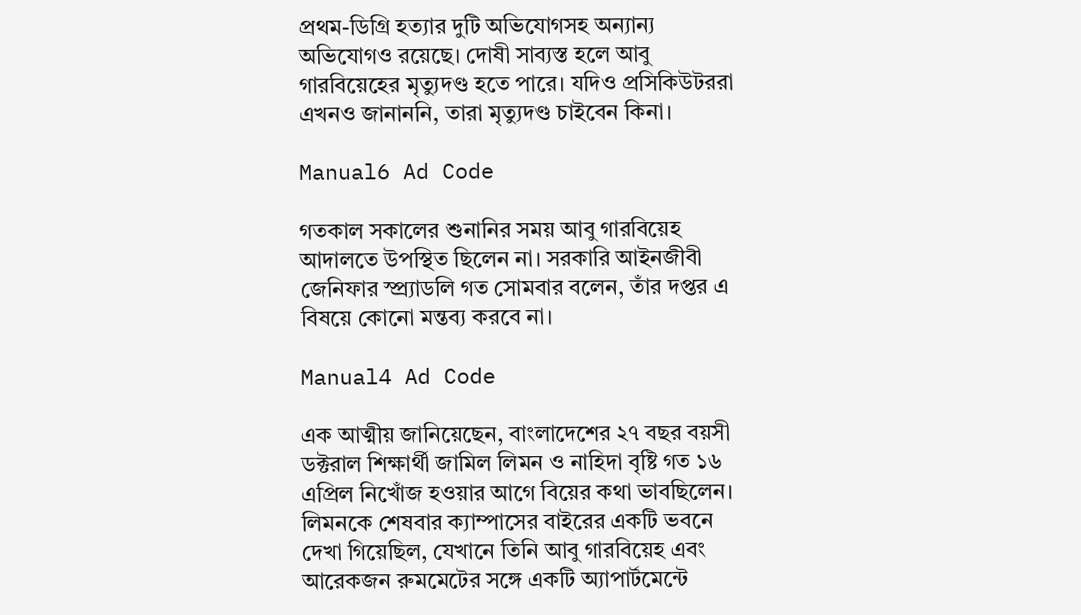প্রথম-ডিগ্রি হত্যার দুটি অভিযোগসহ অন্যান্য অভিযোগও রয়েছে। দোষী সাব্যস্ত হলে আবু গারবিয়েহের মৃত্যুদণ্ড হতে পারে। যদিও প্রসিকিউটররা এখনও জানাননি, তারা মৃত্যুদণ্ড চাইবেন কিনা।

Manual6 Ad Code

গতকাল সকালের শুনানির সময় আবু গারবিয়েহ আদালতে উপস্থিত ছিলেন না। সরকারি আইনজীবী জেনিফার স্প্র্যাডলি গত সোমবার বলেন, তাঁর দপ্তর এ বিষয়ে কোনো মন্তব্য করবে না।

Manual4 Ad Code

এক আত্মীয় জানিয়েছেন, বাংলাদেশের ২৭ বছর বয়সী ডক্টরাল শিক্ষার্থী জামিল লিমন ও নাহিদা বৃষ্টি গত ১৬ এপ্রিল নিখোঁজ হওয়ার আগে বিয়ের কথা ভাবছিলেন। লিমনকে শেষবার ক্যাম্পাসের বাইরের একটি ভবনে দেখা গিয়েছিল, যেখানে তিনি আবু গারবিয়েহ এবং আরেকজন রুমমেটের সঙ্গে একটি অ্যাপার্টমেন্টে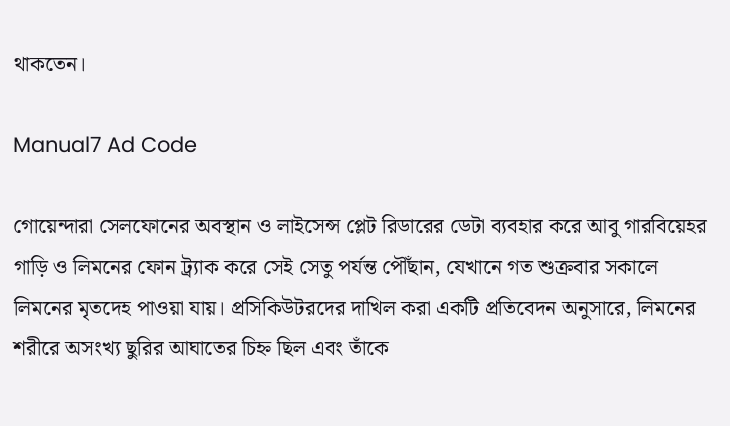থাকতেন।

Manual7 Ad Code

গোয়েন্দারা সেলফোনের অবস্থান ও লাইসেন্স প্লেট রিডারের ডেটা ব্যবহার করে আবু গারবিয়েহর গাড়ি ও লিমনের ফোন ট্র্যাক করে সেই সেতু পর্যন্ত পৌঁছান, যেখানে গত শুক্রবার সকালে লিমনের মৃতদেহ পাওয়া যায়। প্রসিকিউটরদের দাখিল করা একটি প্রতিবেদন অনুসারে, লিমনের শরীরে অসংখ্য ছুরির আঘাতের চিহ্ন ছিল এবং তাঁকে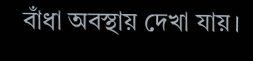বাঁধা অবস্থায় দেখা যায়।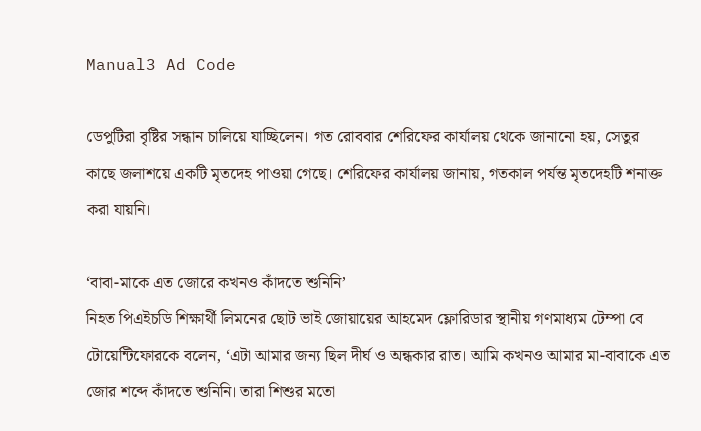Manual3 Ad Code

ডেপুটিরা বৃষ্টির সন্ধান চালিয়ে যাচ্ছিলেন। গত রোববার শেরিফের কার্যালয় থেকে জানানো হয়, সেতুর কাছে জলাশয়ে একটি মৃতদেহ পাওয়া গেছে। শেরিফের কার্যালয় জানায়, গতকাল পর্যন্ত মৃতদেহটি শনাক্ত করা যায়নি।

‘বাবা-মাকে এত জোরে কখনও কাঁদতে শুনিনি’
নিহত পিএইচডি শিক্ষার্থী লিমনের ছোট ভাই জোয়ায়ের আহমেদ ফ্লোরিডার স্থানীয় গণমাধ্যম টেম্পা বে টোয়েন্টিফোরকে বলেন, ‘এটা আমার জন্য ছিল দীর্ঘ ও অন্ধকার রাত। আমি কখনও আমার মা-বাবাকে এত জোর শব্দে কাঁদতে শুনিনি। তারা শিশুর মতো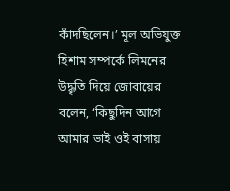কাঁদছিলেন।’ মূল অভিযুক্ত হিশাম সম্পর্কে লিমনের উদ্ধৃতি দিয়ে জোবায়ের বলেন, ‘কিছুদিন আগে আমার ভাই ওই বাসায়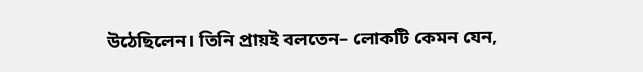উঠেছিলেন। তিনি প্রায়ই বলতেন– লোকটি কেমন যেন,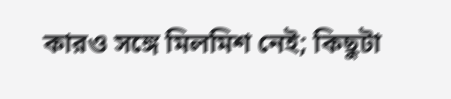কারও সঙ্গে মিলমিশ নেই; কিছুটা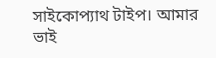সাইকোপ্যাথ টাইপ। আমার ভাই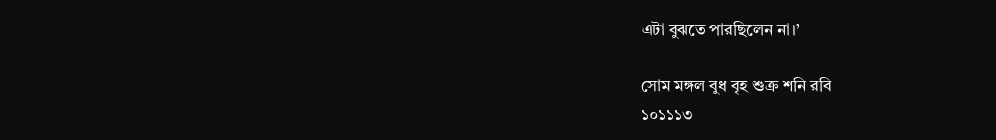এটা বুঝতে পারছিলেন না।’

সোম মঙ্গল বুধ বৃহ শুক্র শনি রবি
১০১১১৩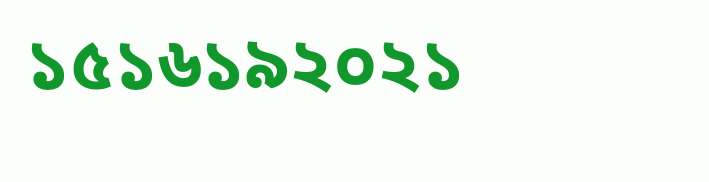১৫১৬১৯২০২১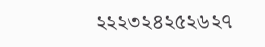২২২৩২৪২৫২৬২৭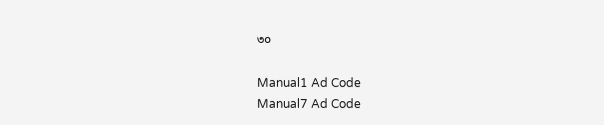৩০

Manual1 Ad Code
Manual7 Ad Code